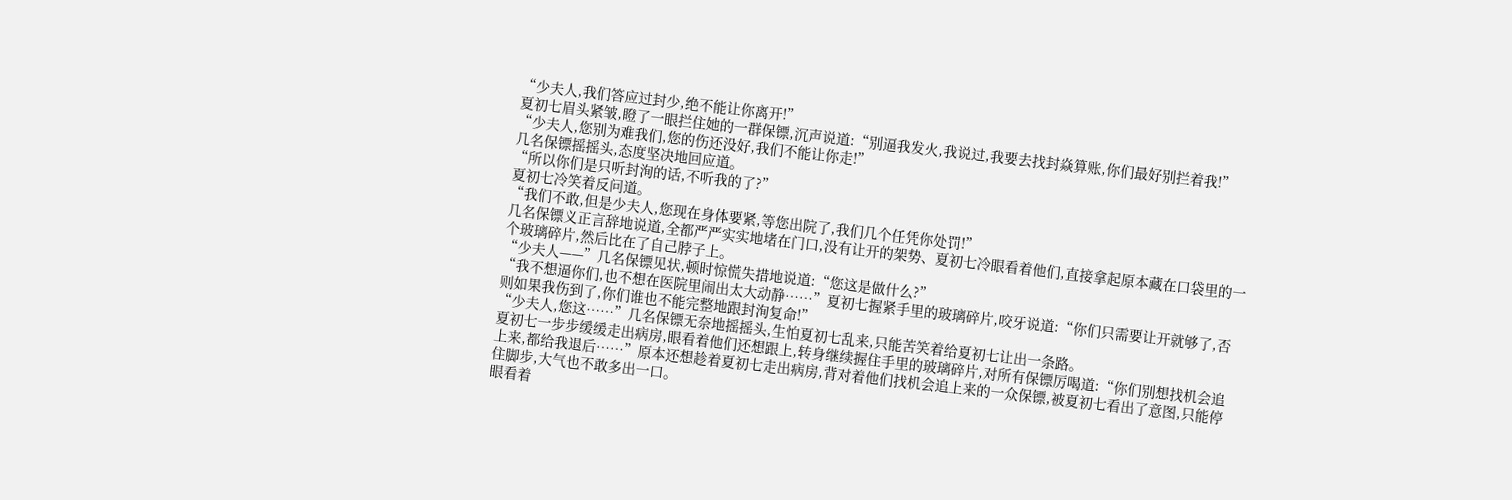“少夫人,我们答应过封少,绝不能让你离开!”
夏初七眉头紧皱,瞪了一眼拦住她的一群保镖,沉声说道:“别逼我发火,我说过,我要去找封焱算账,你们最好别拦着我!”
“少夫人,您别为难我们,您的伤还没好,我们不能让你走!”
几名保镖摇摇头,态度坚决地回应道。
“所以你们是只听封洵的话,不听我的了?”
夏初七冷笑着反问道。
“我们不敢,但是少夫人,您现在身体要紧,等您出院了,我们几个任凭你处罚!”
几名保镖义正言辞地说道,全都严严实实地堵在门口,没有让开的架势、夏初七冷眼看着他们,直接拿起原本藏在口袋里的一个玻璃碎片,然后比在了自己脖子上。
“少夫人——”几名保镖见状,顿时惊慌失措地说道:“您这是做什么?”
“我不想逼你们,也不想在医院里闹出太大动静……”夏初七握紧手里的玻璃碎片,咬牙说道:“你们只需要让开就够了,否则如果我伤到了,你们谁也不能完整地跟封洵复命!”
“少夫人,您这……”几名保镖无奈地摇摇头,生怕夏初七乱来,只能苦笑着给夏初七让出一条路。
夏初七一步步缓缓走出病房,眼看着他们还想跟上,转身继续握住手里的玻璃碎片,对所有保镖厉喝道:“你们别想找机会追上来,都给我退后……”原本还想趁着夏初七走出病房,背对着他们找机会追上来的一众保镖,被夏初七看出了意图,只能停住脚步,大气也不敢多出一口。
眼看着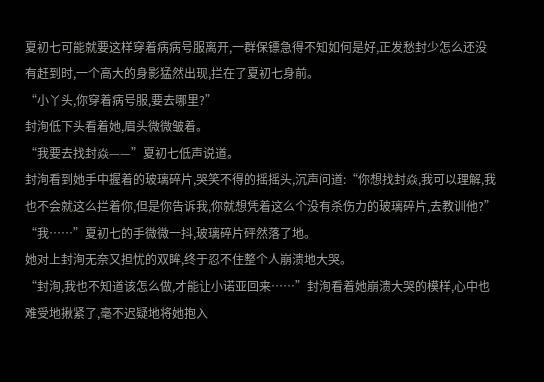夏初七可能就要这样穿着病病号服离开,一群保镖急得不知如何是好,正发愁封少怎么还没有赶到时,一个高大的身影猛然出现,拦在了夏初七身前。
“小丫头,你穿着病号服,要去哪里?”
封洵低下头看着她,眉头微微皱着。
“我要去找封焱——”夏初七低声说道。
封洵看到她手中握着的玻璃碎片,哭笑不得的摇摇头,沉声问道:“你想找封焱,我可以理解,我也不会就这么拦着你,但是你告诉我,你就想凭着这么个没有杀伤力的玻璃碎片,去教训他?”
“我……”夏初七的手微微一抖,玻璃碎片砰然落了地。
她对上封洵无奈又担忧的双眸,终于忍不住整个人崩溃地大哭。
“封洵,我也不知道该怎么做,才能让小诺亚回来……”封洵看着她崩溃大哭的模样,心中也难受地揪紧了,毫不迟疑地将她抱入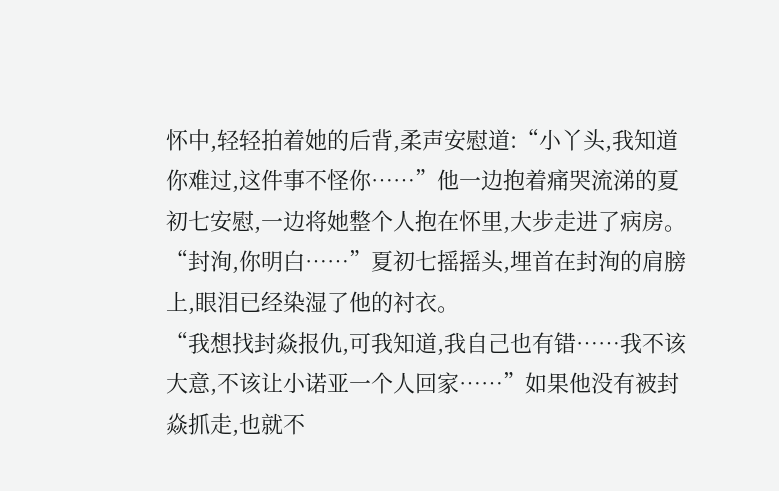怀中,轻轻拍着她的后背,柔声安慰道:“小丫头,我知道你难过,这件事不怪你……”他一边抱着痛哭流涕的夏初七安慰,一边将她整个人抱在怀里,大步走进了病房。
“封洵,你明白……”夏初七摇摇头,埋首在封洵的肩膀上,眼泪已经染湿了他的衬衣。
“我想找封焱报仇,可我知道,我自己也有错……我不该大意,不该让小诺亚一个人回家……”如果他没有被封焱抓走,也就不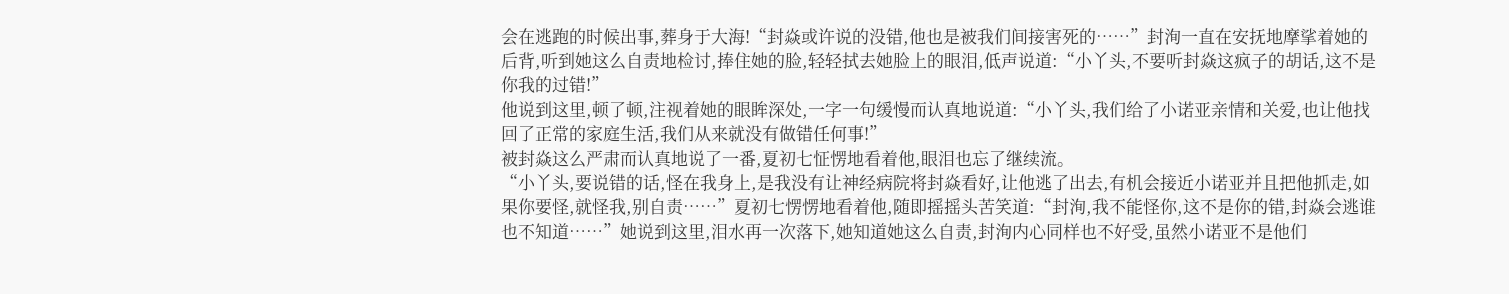会在逃跑的时候出事,葬身于大海!“封焱或许说的没错,他也是被我们间接害死的……”封洵一直在安抚地摩挲着她的后背,听到她这么自责地检讨,捧住她的脸,轻轻拭去她脸上的眼泪,低声说道:“小丫头,不要听封焱这疯子的胡话,这不是你我的过错!”
他说到这里,顿了顿,注视着她的眼眸深处,一字一句缓慢而认真地说道:“小丫头,我们给了小诺亚亲情和关爱,也让他找回了正常的家庭生活,我们从来就没有做错任何事!”
被封焱这么严肃而认真地说了一番,夏初七怔愣地看着他,眼泪也忘了继续流。
“小丫头,要说错的话,怪在我身上,是我没有让神经病院将封焱看好,让他逃了出去,有机会接近小诺亚并且把他抓走,如果你要怪,就怪我,别自责……”夏初七愣愣地看着他,随即摇摇头苦笑道:“封洵,我不能怪你,这不是你的错,封焱会逃谁也不知道……”她说到这里,泪水再一次落下,她知道她这么自责,封洵内心同样也不好受,虽然小诺亚不是他们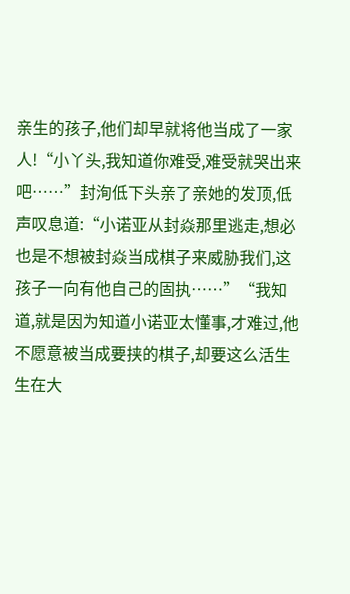亲生的孩子,他们却早就将他当成了一家人!“小丫头,我知道你难受,难受就哭出来吧……”封洵低下头亲了亲她的发顶,低声叹息道:“小诺亚从封焱那里逃走,想必也是不想被封焱当成棋子来威胁我们,这孩子一向有他自己的固执……”“我知道,就是因为知道小诺亚太懂事,才难过,他不愿意被当成要挟的棋子,却要这么活生生在大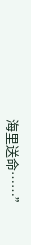海里送命……”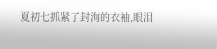夏初七抓紧了封洵的衣袖,眼泪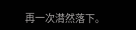再一次潸然落下。